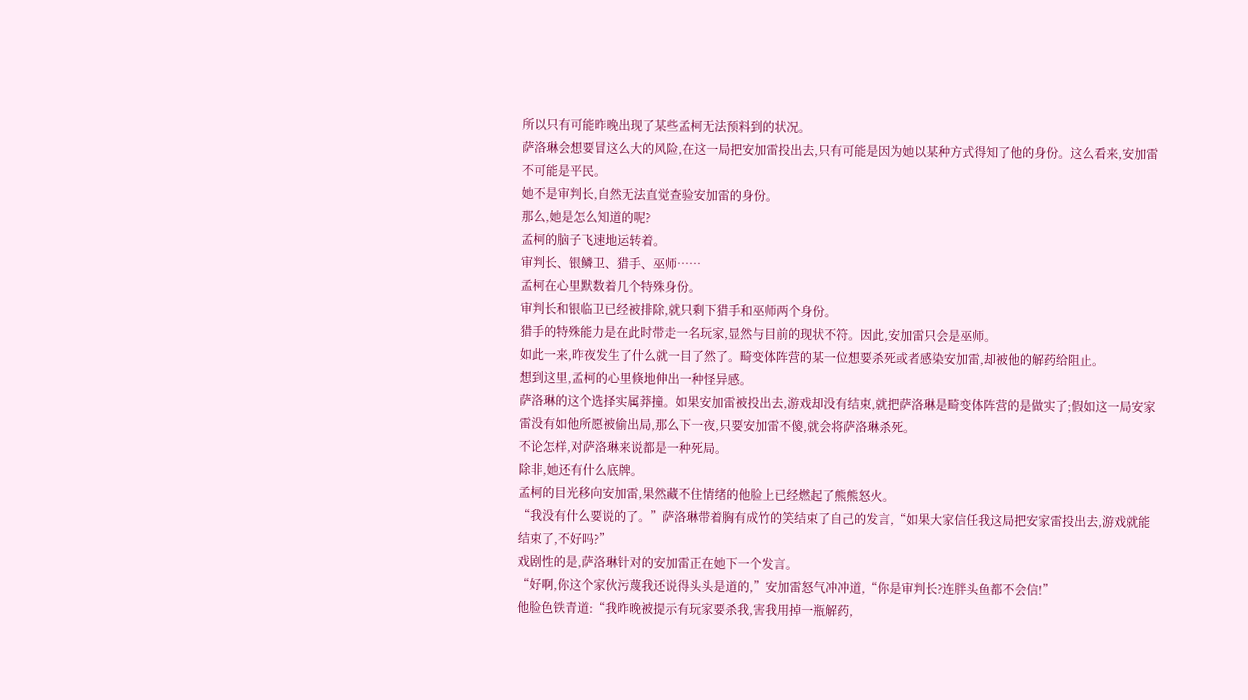所以只有可能昨晚出现了某些孟柯无法预料到的状况。
萨洛琳会想要冒这么大的风险,在这一局把安加雷投出去,只有可能是因为她以某种方式得知了他的身份。这么看来,安加雷不可能是平民。
她不是审判长,自然无法直觉查验安加雷的身份。
那么,她是怎么知道的呢?
孟柯的脑子飞速地运转着。
审判长、银鳞卫、猎手、巫师……
孟柯在心里默数着几个特殊身份。
审判长和银临卫已经被排除,就只剩下猎手和巫师两个身份。
猎手的特殊能力是在此时带走一名玩家,显然与目前的现状不符。因此,安加雷只会是巫师。
如此一来,昨夜发生了什么就一目了然了。畸变体阵营的某一位想要杀死或者感染安加雷,却被他的解药给阻止。
想到这里,孟柯的心里倏地伸出一种怪异感。
萨洛琳的这个选择实属莽撞。如果安加雷被投出去,游戏却没有结束,就把萨洛琳是畸变体阵营的是做实了;假如这一局安家雷没有如他所愿被偷出局,那么下一夜,只要安加雷不傻,就会将萨洛琳杀死。
不论怎样,对萨洛琳来说都是一种死局。
除非,她还有什么底牌。
孟柯的目光移向安加雷,果然藏不住情绪的他脸上已经燃起了熊熊怒火。
“我没有什么要说的了。”萨洛琳带着胸有成竹的笑结束了自己的发言,“如果大家信任我这局把安家雷投出去,游戏就能结束了,不好吗?”
戏剧性的是,萨洛琳针对的安加雷正在她下一个发言。
“好啊,你这个家伙污蔑我还说得头头是道的,”安加雷怒气冲冲道,“你是审判长?连胖头鱼都不会信!”
他脸色铁青道:“我昨晚被提示有玩家要杀我,害我用掉一瓶解药,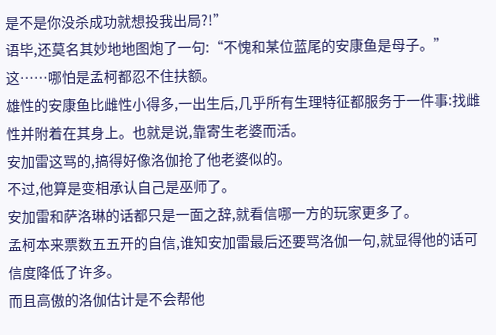是不是你没杀成功就想投我出局?!”
语毕,还莫名其妙地地图炮了一句:“不愧和某位蓝尾的安康鱼是母子。”
这……哪怕是孟柯都忍不住扶额。
雄性的安康鱼比雌性小得多,一出生后,几乎所有生理特征都服务于一件事:找雌性并附着在其身上。也就是说,靠寄生老婆而活。
安加雷这骂的,搞得好像洛伽抢了他老婆似的。
不过,他算是变相承认自己是巫师了。
安加雷和萨洛琳的话都只是一面之辞,就看信哪一方的玩家更多了。
孟柯本来票数五五开的自信,谁知安加雷最后还要骂洛伽一句,就显得他的话可信度降低了许多。
而且高傲的洛伽估计是不会帮他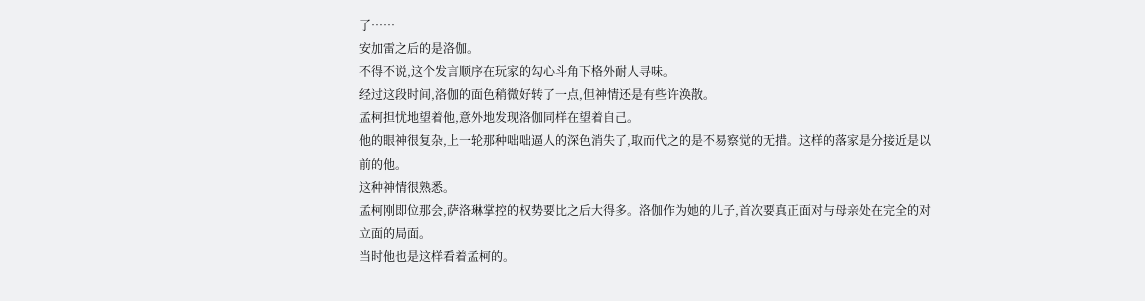了……
安加雷之后的是洛伽。
不得不说,这个发言顺序在玩家的勾心斗角下格外耐人寻味。
经过这段时间,洛伽的面色稍微好转了一点,但神情还是有些许涣散。
孟柯担忧地望着他,意外地发现洛伽同样在望着自己。
他的眼神很复杂,上一轮那种咄咄逼人的深色消失了,取而代之的是不易察觉的无措。这样的落家是分接近是以前的他。
这种神情很熟悉。
孟柯刚即位那会,萨洛琳掌控的权势要比之后大得多。洛伽作为她的儿子,首次要真正面对与母亲处在完全的对立面的局面。
当时他也是这样看着孟柯的。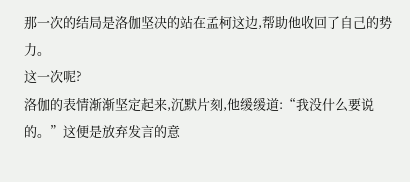那一次的结局是洛伽坚决的站在孟柯这边,帮助他收回了自己的势力。
这一次呢?
洛伽的表情渐渐坚定起来,沉默片刻,他缓缓道:“我没什么要说的。”这便是放弃发言的意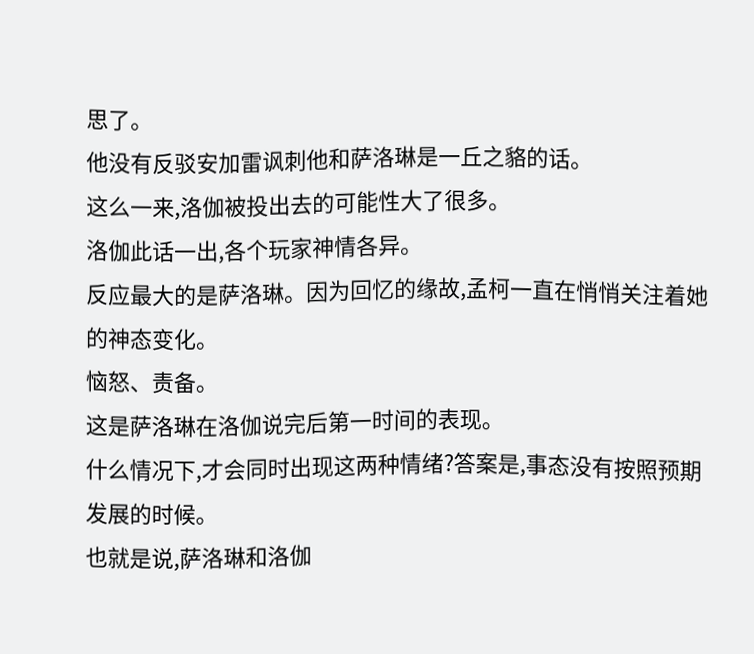思了。
他没有反驳安加雷讽刺他和萨洛琳是一丘之貉的话。
这么一来,洛伽被投出去的可能性大了很多。
洛伽此话一出,各个玩家神情各异。
反应最大的是萨洛琳。因为回忆的缘故,孟柯一直在悄悄关注着她的神态变化。
恼怒、责备。
这是萨洛琳在洛伽说完后第一时间的表现。
什么情况下,才会同时出现这两种情绪?答案是,事态没有按照预期发展的时候。
也就是说,萨洛琳和洛伽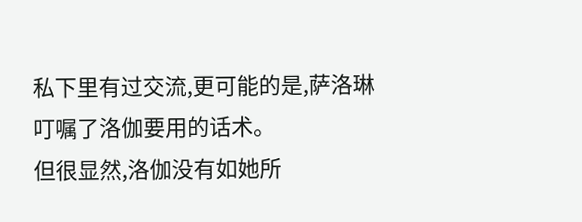私下里有过交流,更可能的是,萨洛琳叮嘱了洛伽要用的话术。
但很显然,洛伽没有如她所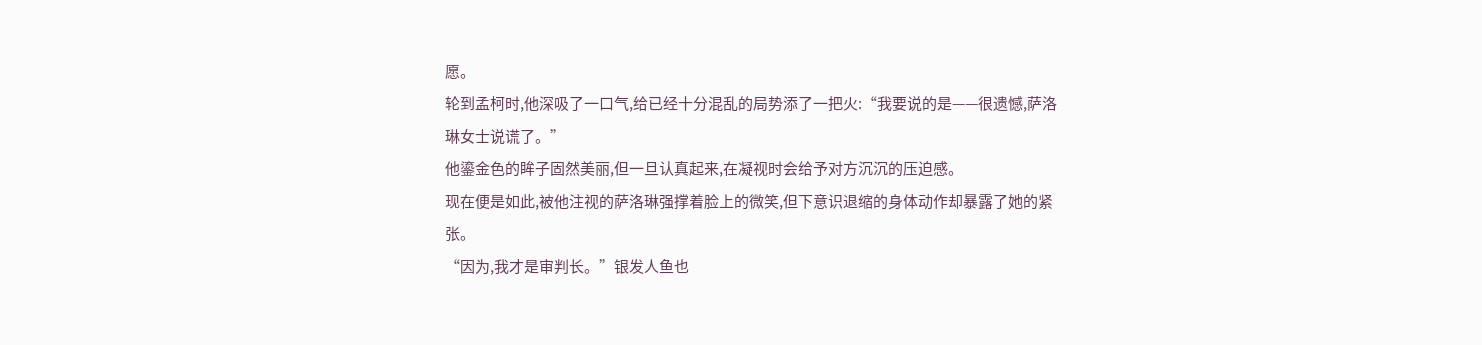愿。
轮到孟柯时,他深吸了一口气,给已经十分混乱的局势添了一把火:“我要说的是——很遗憾,萨洛琳女士说谎了。”
他鎏金色的眸子固然美丽,但一旦认真起来,在凝视时会给予对方沉沉的压迫感。
现在便是如此,被他注视的萨洛琳强撑着脸上的微笑,但下意识退缩的身体动作却暴露了她的紧张。
“因为,我才是审判长。”银发人鱼也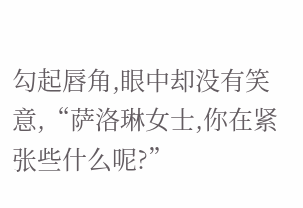勾起唇角,眼中却没有笑意,“萨洛琳女士,你在紧张些什么呢?”